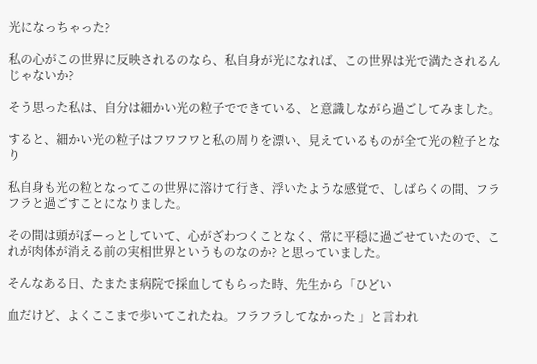光になっちゃった?

私の心がこの世界に反映されるのなら、私自身が光になれば、この世界は光で満たされるんじゃないか?

そう思った私は、自分は細かい光の粒子でできている、と意識しながら過ごしてみました。

すると、細かい光の粒子はフワフワと私の周りを漂い、見えているものが全て光の粒子となり

私自身も光の粒となってこの世界に溶けて行き、浮いたような感覚で、しばらくの間、フラフラと過ごすことになりました。

その間は頭がぼーっとしていて、心がざわつくことなく、常に平穏に過ごせていたので、これが肉体が消える前の実相世界というものなのか? と思っていました。

そんなある日、たまたま病院で採血してもらった時、先生から「ひどい

血だけど、よくここまで歩いてこれたね。フラフラしてなかった 」と言われ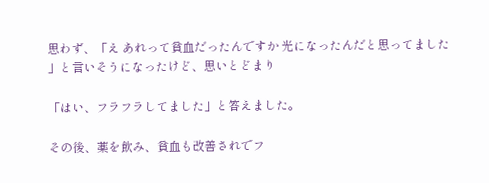思わず、「え あれって貧血だったんですか 光になったんだと思ってました 」と言いそうになったけど、思いとどまり

「はい、フラフラしてました」と答えました。

その後、薬を飲み、貧血も改善されでフ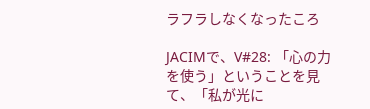ラフラしなくなったころ

JACIMで、V#28: 「心の力を使う」ということを見て、「私が光に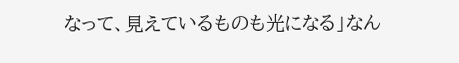なって、見えているものも光になる」なん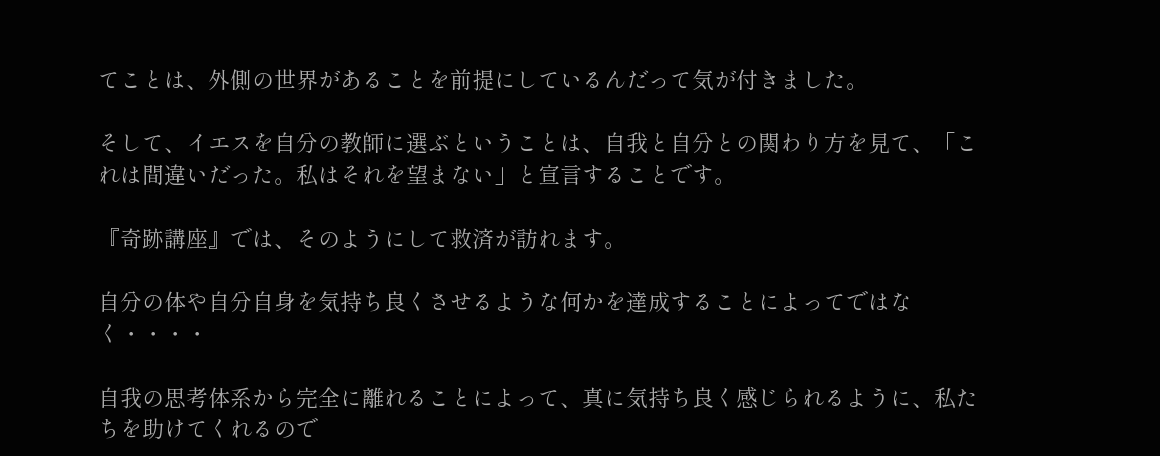てことは、外側の世界があることを前提にしているんだって気が付きました。

そして、イエスを自分の教師に選ぶということは、自我と自分との関わり方を見て、「これは間違いだった。私はそれを望まない」と宣言することです。

『奇跡講座』では、そのようにして救済が訪れます。

自分の体や自分自身を気持ち良くさせるような何かを達成することによってではなく・・・・

自我の思考体系から完全に離れることによって、真に気持ち良く感じられるように、私たちを助けてくれるので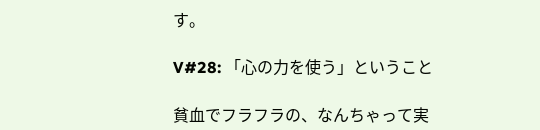す。

V#28: 「心の力を使う」ということ

貧血でフラフラの、なんちゃって実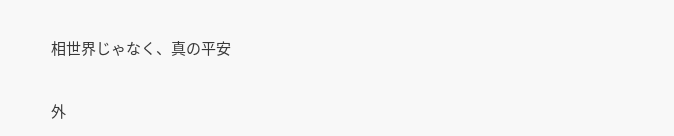相世界じゃなく、真の平安

外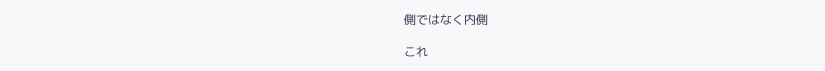側ではなく内側

これ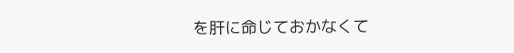を肝に命じておかなくて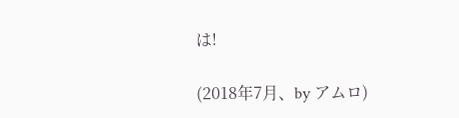は!

(2018年7月、by アムロ)